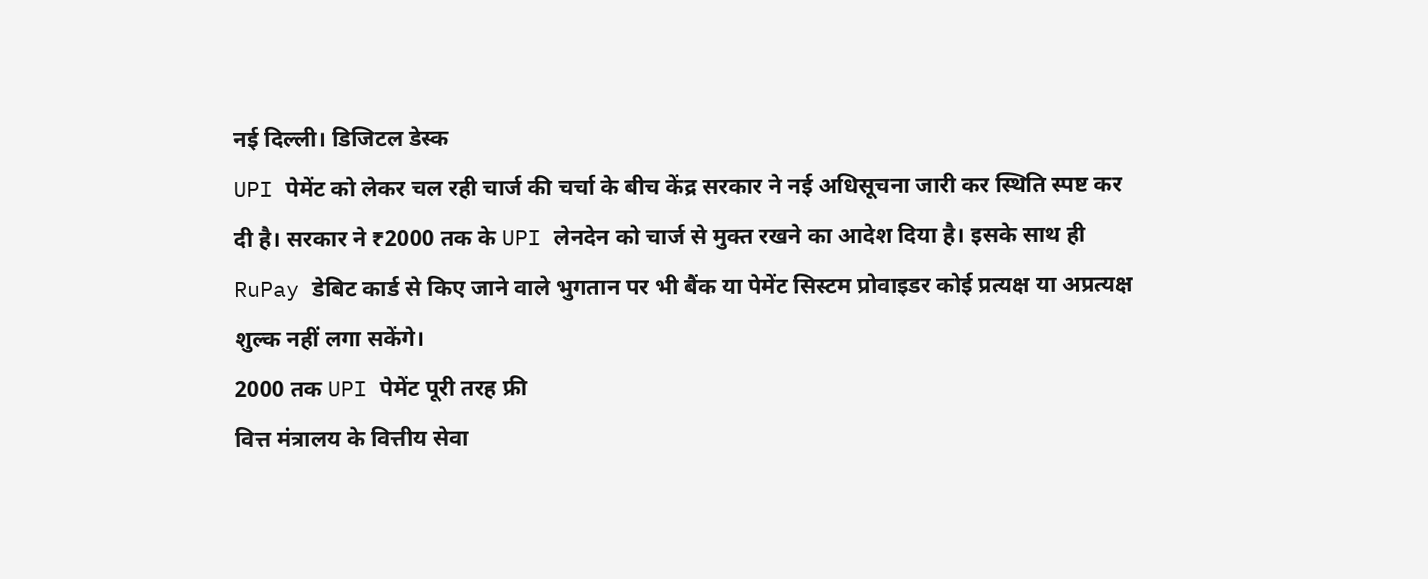नई दिल्ली। डिजिटल डेस्क
UPI पेमेंट को लेकर चल रही चार्ज की चर्चा के बीच केंद्र सरकार ने नई अधिसूचना जारी कर स्थिति स्पष्ट कर दी है। सरकार ने ₹2000 तक के UPI लेनदेन को चार्ज से मुक्त रखने का आदेश दिया है। इसके साथ ही RuPay डेबिट कार्ड से किए जाने वाले भुगतान पर भी बैंक या पेमेंट सिस्टम प्रोवाइडर कोई प्रत्यक्ष या अप्रत्यक्ष शुल्क नहीं लगा सकेंगे।
2000 तक UPI पेमेंट पूरी तरह फ्री
वित्त मंत्रालय के वित्तीय सेवा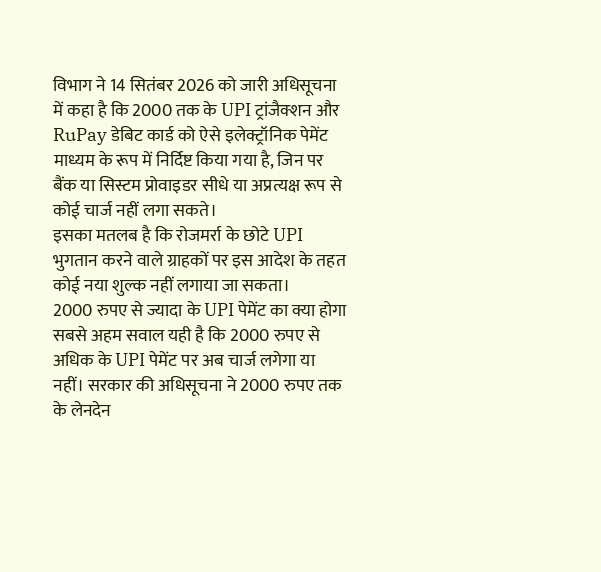विभाग ने 14 सितंबर 2026 को जारी अधिसूचना में कहा है कि 2000 तक के UPI ट्रांजैक्शन और RuPay डेबिट कार्ड को ऐसे इलेक्ट्रॉनिक पेमेंट माध्यम के रूप में निर्दिष्ट किया गया है, जिन पर बैंक या सिस्टम प्रोवाइडर सीधे या अप्रत्यक्ष रूप से कोई चार्ज नहीं लगा सकते।
इसका मतलब है कि रोजमर्रा के छोटे UPI भुगतान करने वाले ग्राहकों पर इस आदेश के तहत कोई नया शुल्क नहीं लगाया जा सकता।
2000 रुपए से ज्यादा के UPI पेमेंट का क्या होगा
सबसे अहम सवाल यही है कि 2000 रुपए से अधिक के UPI पेमेंट पर अब चार्ज लगेगा या नहीं। सरकार की अधिसूचना ने 2000 रुपए तक के लेनदेन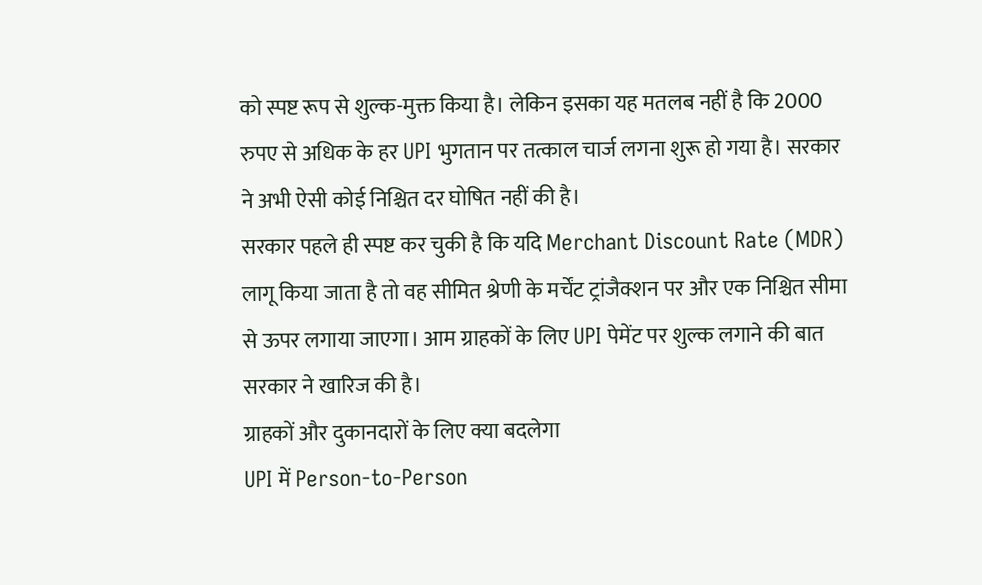को स्पष्ट रूप से शुल्क-मुक्त किया है। लेकिन इसका यह मतलब नहीं है कि 2000 रुपए से अधिक के हर UPI भुगतान पर तत्काल चार्ज लगना शुरू हो गया है। सरकार ने अभी ऐसी कोई निश्चित दर घोषित नहीं की है।
सरकार पहले ही स्पष्ट कर चुकी है कि यदि Merchant Discount Rate (MDR) लागू किया जाता है तो वह सीमित श्रेणी के मर्चेंट ट्रांजैक्शन पर और एक निश्चित सीमा से ऊपर लगाया जाएगा। आम ग्राहकों के लिए UPI पेमेंट पर शुल्क लगाने की बात सरकार ने खारिज की है।
ग्राहकों और दुकानदारों के लिए क्या बदलेगा
UPI में Person-to-Person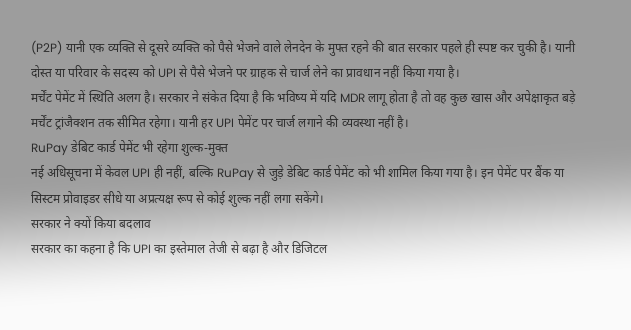(P2P) यानी एक व्यक्ति से दूसरे व्यक्ति को पैसे भेजने वाले लेनदेन के मुफ्त रहने की बात सरकार पहले ही स्पष्ट कर चुकी है। यानी दोस्त या परिवार के सदस्य को UPI से पैसे भेजने पर ग्राहक से चार्ज लेने का प्रावधान नहीं किया गया है।
मर्चेंट पेमेंट में स्थिति अलग है। सरकार ने संकेत दिया है कि भविष्य में यदि MDR लागू होता है तो वह कुछ खास और अपेक्षाकृत बड़े मर्चेंट ट्रांजैक्शन तक सीमित रहेगा। यानी हर UPI पेमेंट पर चार्ज लगाने की व्यवस्था नहीं है।
RuPay डेबिट कार्ड पेमेंट भी रहेगा शुल्क-मुक्त
नई अधिसूचना में केवल UPI ही नहीं, बल्कि RuPay से जुड़े डेबिट कार्ड पेमेंट को भी शामिल किया गया है। इन पेमेंट पर बैंक या सिस्टम प्रोवाइडर सीधे या अप्रत्यक्ष रूप से कोई शुल्क नहीं लगा सकेंगे।
सरकार ने क्यों किया बदलाव
सरकार का कहना है कि UPI का इस्तेमाल तेजी से बढ़ा है और डिजिटल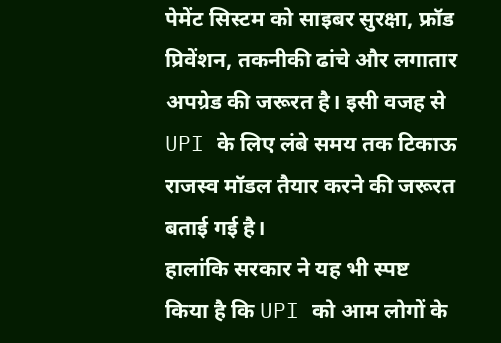पेमेंट सिस्टम को साइबर सुरक्षा, फ्रॉड प्रिवेंशन, तकनीकी ढांचे और लगातार अपग्रेड की जरूरत है। इसी वजह से UPI के लिए लंबे समय तक टिकाऊ राजस्व मॉडल तैयार करने की जरूरत बताई गई है।
हालांकि सरकार ने यह भी स्पष्ट किया है कि UPI को आम लोगों के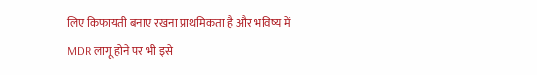लिए किफायती बनाए रखना प्राथमिकता है और भविष्य में MDR लागू होने पर भी इसे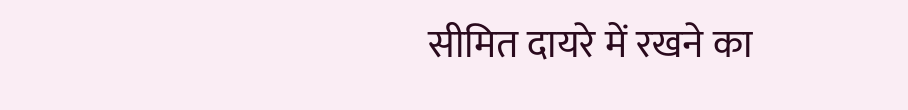सीमित दायरे में रखने का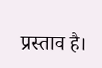प्रस्ताव है।